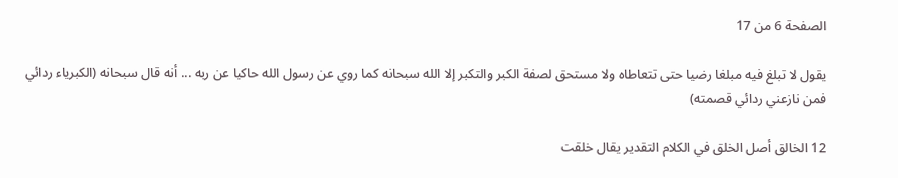الصفحة 6 من 17

يقول لا تبلغ فيه مبلغا رضيا حتى تتعاطاه ولا مستحق لصفة الكبر والتكبر إلا الله سبحانه كما روي عن رسول الله حاكيا عن ربه ... أنه قال سبحانه (الكبرياء ردائي فمن نازعني ردائي قصمته)

12 الخالق أصل الخلق في الكلام التقدير يقال خلقت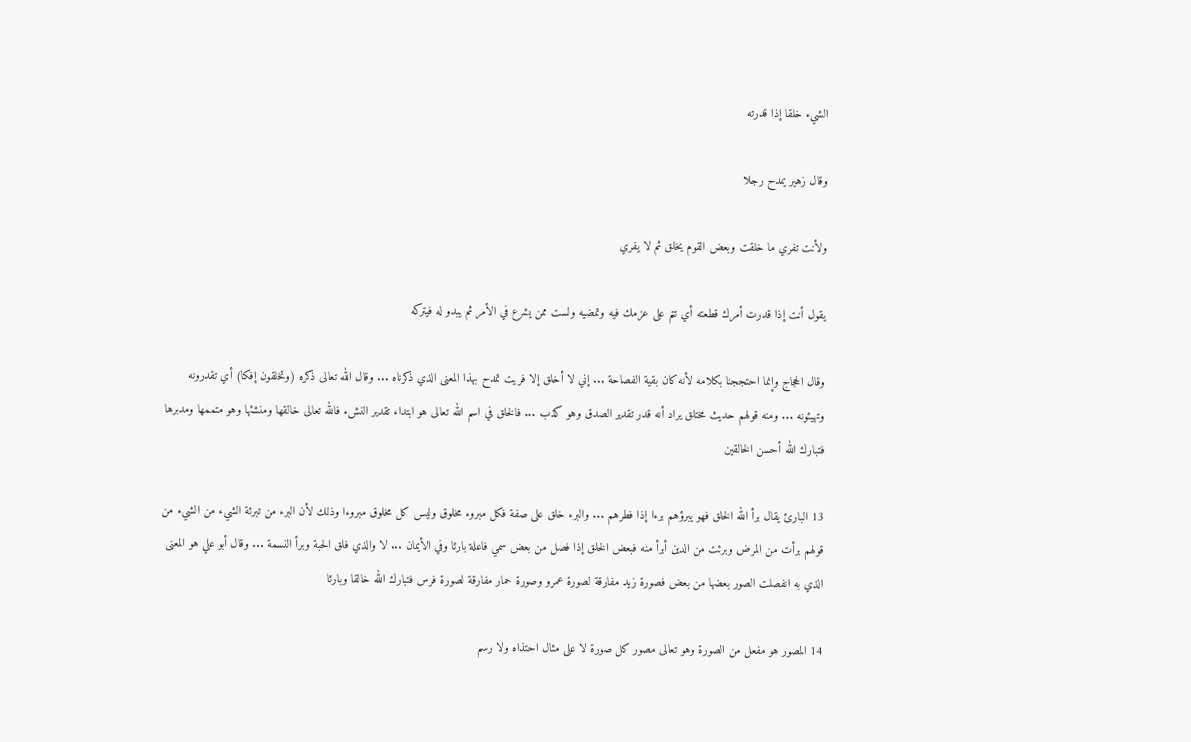الشيء خلقا إذا قدرته

وقال زهير يمدح رجلا

ولأنت تفري ما خلقت وبعض القوم يخلق ثم لا يفري

يقول أنت إذا قدرت أمرك قطعته أي تتم على عزمك فيه وتمضيه ولست ممن يشرع في الأمر ثم يبدو له فيتركه

وقال الحجاج وإنما احتججنا بكلامه لأنه كان بقية الفصاحة ... إني لا أخلق إلا فريت تمدح بهذا المعنى الذي ذكرناه ... وقال الله تعالى ذكره (وتخلقون إفكا) أي تقدرونه وتهيئونه ... ومنه قولهم حديث مختلق يراد أنه قدر تقدير الصدق وهو كذب ... فالخلق في اسم الله تعالى هو ابتداء تقدير النشء فالله تعالى خالقها ومنشئها وهو متممها ومدبرها فتبارك الله أحسن الخالقين

13 البارئ يقال برأ الله الخلق فهو يبرؤهم برءا إذا فطرهم ... والبرء خلق على صفة فكل مبروء مخلوق وليس كل مخلوق مبروءا وذلك لأن البرء من تبرئة الشيء من الشيء من قولهم برأت من المرض وبرئت من الدين أبرأ منه فبعض الخلق إذا فصل من بعض سمي فاعلة بارئا وفي الأيمان ... لا والذي فلق الحبة وبرأ النسمة ... وقال أبو علي هو المعنى الذي به انفصلت الصور بعضها من بعض فصورة زيد مفارقة لصورة عمرو وصورة حمار مفارقة لصورة فرس فتبارك الله خالقا وبارئا

14 المصور هو مفعل من الصورة وهو تعالى مصور كل صورة لا على مثال احتذاه ولا رسم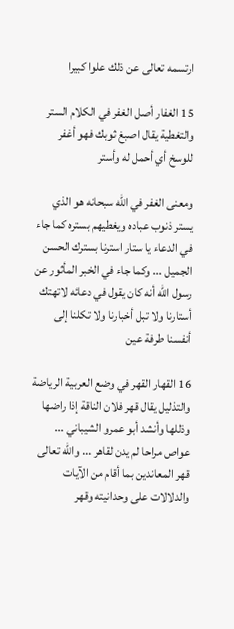ارتسمه تعالى عن ذلك علوا كبيرا

15 الغفار أصل الغفر في الكلام الستر والتغطية يقال اصبغ ثوبك فهو أغفر للوسخ أي أحمل له وأستر

ومعنى الغفر في الله سبحانه هو الذي يستر ذنوب عباده ويغطيهم بستره كما جاء في الدعاء يا ستار استرنا بسترك الحسن الجميل ... وكما جاء في الخبر المأثور عن رسول الله أنه كان يقول في دعائه لاتهتك أستارنا ولا تبل أخبارنا ولا تكلنا إلى أنفسنا طرفة عين

16 القهار القهر في وضع العربية الرياضة والتذليل يقال قهر فلان الناقة إذا راضها وذللها وأنشد أبو عمرو الشيباني ... عواص مراحا لم يدن لقاهر ... والله تعالى قهر المعاندين بما أقام من الآيات والدلالات على وحدانيته وقهر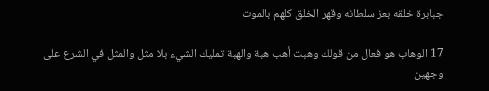جبابرة خلقه بعز سلطانه وقهر الخلق كلهم بالموت

17 الوهاب هو فعال من قولك وهبت أهب هبة والهبة تمليك الشيء بلا مثل والمثل في الشرع على وجهين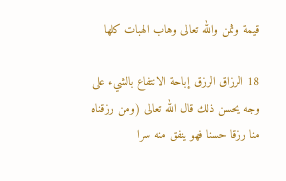قيمة وثمن والله تعالى وهاب الهبات كلها

18 الرزاق الرزق إباحة الانتفاع بالشيء على وجه يحسن ذلك قال الله تعالى (ومن رزقناه منا رزقا حسنا فهو ينفق منه سرا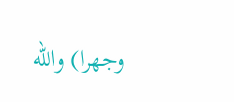وجهرا) والله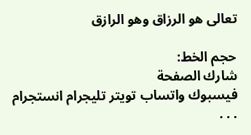تعالى هو الرزاق وهو الرازق

حجم الخط:
شارك الصفحة
فيسبوك واتساب تويتر تليجرام انستجرام
. . .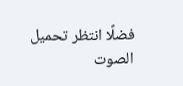فضلًا انتظر تحميل الصوت